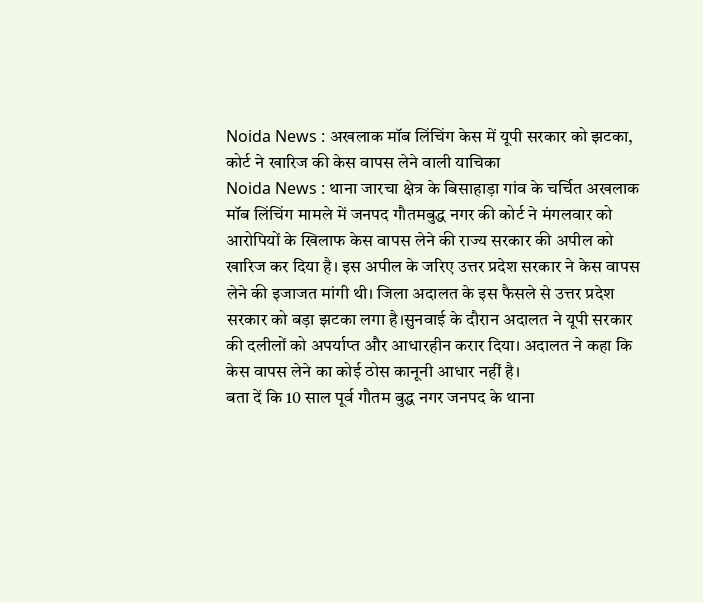Noida News : अखलाक मॉब लिंचिंग केस में यूपी सरकार को झटका, कोर्ट ने खारिज की केस वापस लेने वाली याचिका
Noida News : थाना जारचा क्षेत्र के बिसाहाड़ा गांव के चर्चित अखलाक मॉब लिंचिंग मामले में जनपद गौतमबुद्ध नगर की कोर्ट ने मंगलवार को आरोपियों के खिलाफ केस वापस लेने की राज्य सरकार की अपील को खारिज कर दिया है। इस अपील के जरिए उत्तर प्रदेश सरकार ने केस वापस लेने की इजाजत मांगी थी। जिला अदालत के इस फैसले से उत्तर प्रदेश सरकार को बड़ा झटका लगा है।सुनवाई के दौरान अदालत ने यूपी सरकार की दलीलों को अपर्याप्त और आधारहीन करार दिया। अदालत ने कहा कि केस वापस लेने का कोई ठोस कानूनी आधार नहीं है।
बता दें कि 10 साल पूर्व गौतम बुद्ध नगर जनपद के थाना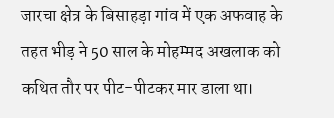जारचा क्षेत्र के बिसाहड़ा गांव में एक अफवाह के तहत भीड़ ने 50 साल के मोहम्मद अखलाक को कथित तौर पर पीट-पीटकर मार डाला था।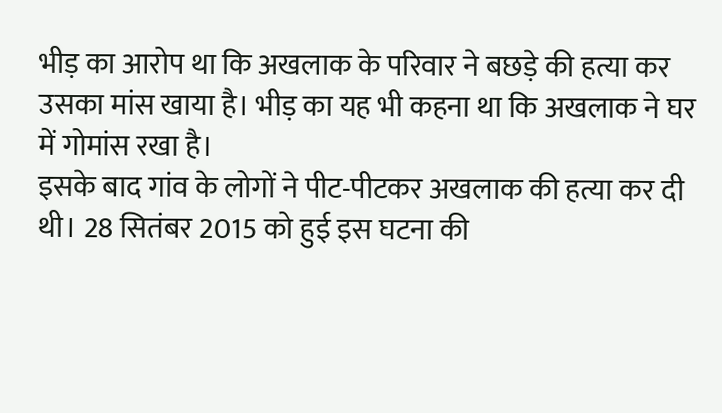भीड़ का आरोप था कि अखलाक के परिवार ने बछड़े की हत्या कर उसका मांस खाया है। भीड़ का यह भी कहना था कि अखलाक ने घर में गोमांस रखा है।
इसके बाद गांव के लोगों ने पीट-पीटकर अखलाक की हत्या कर दी थी। 28 सितंबर 2015 को हुई इस घटना की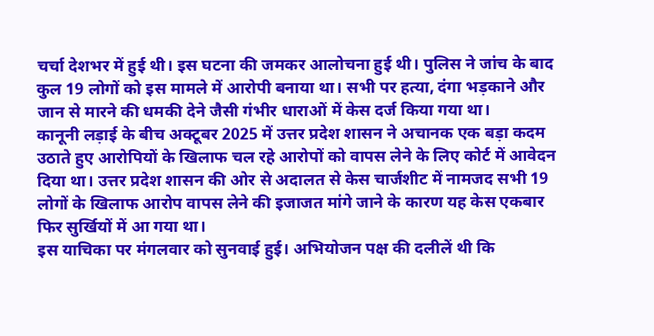चर्चा देशभर में हुई थी। इस घटना की जमकर आलोचना हुई थी। पुलिस ने जांच के बाद कुल 19 लोगों को इस मामले में आरोपी बनाया था। सभी पर हत्या, दंगा भड़काने और जान से मारने की धमकी देने जैसी गंभीर धाराओं में केस दर्ज किया गया था।
कानूनी लड़ाई के बीच अक्टूबर 2025 में उत्तर प्रदेश शासन ने अचानक एक बड़ा कदम उठाते हुए आरोपियों के खिलाफ चल रहे आरोपों को वापस लेने के लिए कोर्ट में आवेदन दिया था। उत्तर प्रदेश शासन की ओर से अदालत से केस चार्जशीट में नामजद सभी 19 लोगों के खिलाफ आरोप वापस लेने की इजाजत मांगे जाने के कारण यह केस एकबार फिर सुर्खियों में आ गया था।
इस याचिका पर मंगलवार को सुनवाई हुई। अभियोजन पक्ष की दलीलें थी कि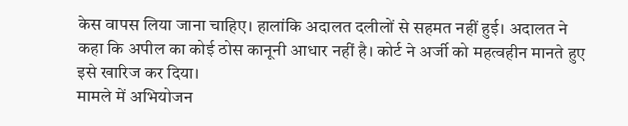केस वापस लिया जाना चाहिए। हालांकि अदालत दलीलों से सहमत नहीं हुई। अदालत ने कहा कि अपील का कोई ठोस कानूनी आधार नहीं है। कोर्ट ने अर्जी को महत्वहीन मानते हुए इसे खारिज कर दिया।
मामले में अभियोजन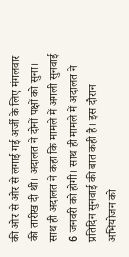की ओर से ओर से लगाई गई अर्जी के लिए मंगलवार की तारीख दी थी। अदालत ने दोनों पक्षों को सुना। साथ ही अदालत ने कहा कि मामले में अगली सुनवाई 6 जनवरी को होगी। साथ ही मामले में अदालत ने प्रतिदिन सुनवाई की बात कही है। इस दौरान अभियोजन को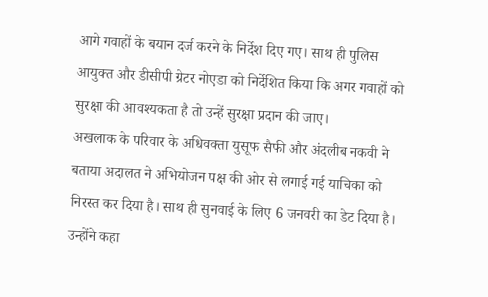आगे गवाहों के बयान दर्ज करने के निर्देश दिए गए। साथ ही पुलिस आयुक्त और डीसीपी ग्रेटर नोएडा को निर्देशित किया कि अगर गवाहों को सुरक्षा की आवश्यकता है तो उन्हें सुरक्षा प्रदान की जाए।
अखलाक के परिवार के अधिवक्ता युसूफ सैफी और अंदलीब नकवी ने बताया अदालत ने अभियोजन पक्ष की ओर से लगाई गई याचिका को निरस्त कर दिया है। साथ ही सुनवाई के लिए 6 जनवरी का डेट दिया है। उन्होंने कहा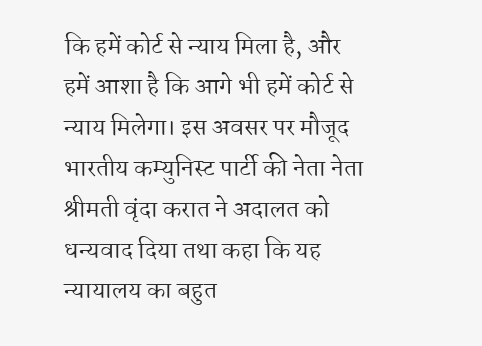कि हमें कोर्ट से न्याय मिला है, और हमें आशा है कि आगे भी हमें कोर्ट से न्याय मिलेगा। इस अवसर पर मौजूद भारतीय कम्युनिस्ट पार्टी की नेता नेता श्रीमती वृंदा करात ने अदालत को धन्यवाद दिया तथा कहा कि यह न्यायालय का बहुत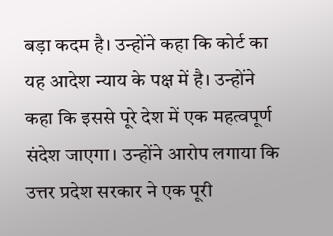बड़ा कदम है। उन्होंने कहा कि कोर्ट का यह आदेश न्याय के पक्ष में है। उन्होंने कहा कि इससे पूरे देश में एक महत्वपूर्ण संदेश जाएगा। उन्होंने आरोप लगाया कि उत्तर प्रदेश सरकार ने एक पूरी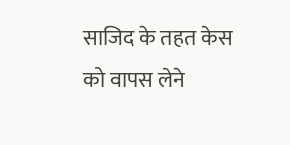साजिद के तहत केस को वापस लेने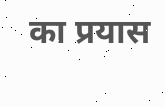का प्रयास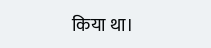किया था।